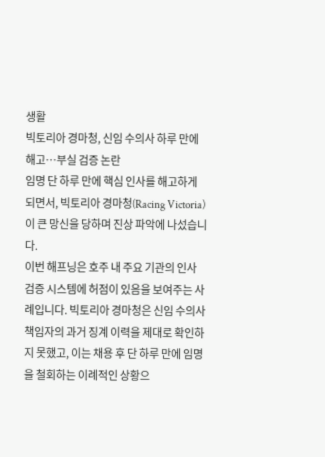생활
빅토리아 경마청, 신임 수의사 하루 만에 해고…부실 검증 논란
임명 단 하루 만에 핵심 인사를 해고하게 되면서, 빅토리아 경마청(Racing Victoria)이 큰 망신을 당하며 진상 파악에 나섰습니다.
이번 해프닝은 호주 내 주요 기관의 인사 검증 시스템에 허점이 있음을 보여주는 사례입니다. 빅토리아 경마청은 신임 수의사 책임자의 과거 징계 이력을 제대로 확인하지 못했고, 이는 채용 후 단 하루 만에 임명을 철회하는 이례적인 상황으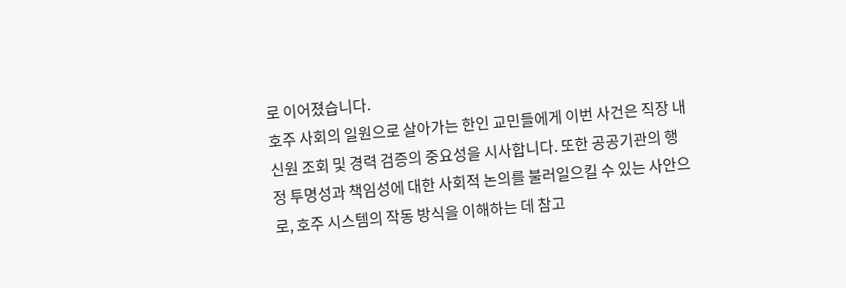로 이어졌습니다.
호주 사회의 일원으로 살아가는 한인 교민들에게 이번 사건은 직장 내 신원 조회 및 경력 검증의 중요성을 시사합니다. 또한 공공기관의 행정 투명성과 책임성에 대한 사회적 논의를 불러일으킬 수 있는 사안으로, 호주 시스템의 작동 방식을 이해하는 데 참고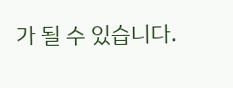가 될 수 있습니다.